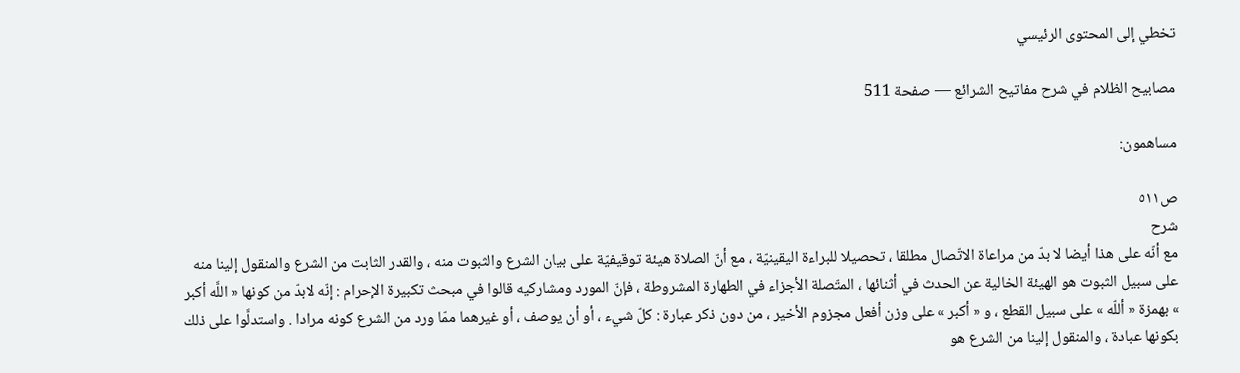تخطي إلى المحتوى الرئيسي

مصابيح الظلام في شرح مفاتيح الشرائع — صفحة 511

مساهمون:

ص٥١١
شرح
مع أنّه على هذا أيضا لا بدّ من مراعاة الاتّصال مطلقا ، تحصيلا للبراءة اليقينيّة ، مع أنّ الصلاة هيئة توقيفيّة على بيان الشرع والثبوت منه ، والقدر الثابت من الشرع والمنقول إلينا منه على سبيل الثبوت هو الهيئة الخالية عن الحدث في أثنائها ، المتّصلة الأجزاء في الطهارة المشروطة ، فإنّ المورد ومشاركيه قالوا في مبحث تكبيرة الإحرام : إنّه لابدّ من كونها « اللَّه أكبر » بهمزة « أللّه » على سبيل القطع ، و « أكبر » على وزن أفعل مجزوم الأخير ، من دون ذكر عبارة : كلّ شيء ، أو أن يوصف ، أو غيرهما ممّا ورد من الشرع كونه مرادا . واستدلَّوا على ذلك بكونها عبادة ، والمنقول إلينا من الشرع هو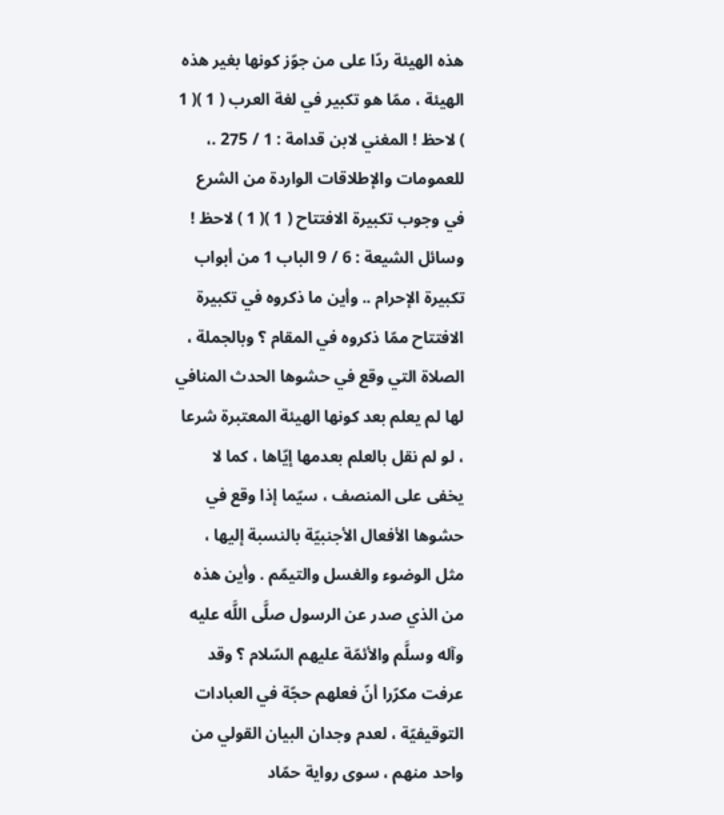هذه الهيئة ردّا على من جوّز كونها بغير هذه الهيئة ، ممّا هو تكبير في لغة العرب ( 1 )( 1 ) لاحظ ! المغني لابن قدامة : 1 / 275 .، للعمومات والإطلاقات الواردة من الشرع في وجوب تكبيرة الافتتاح ( 1 )( 1 ) لاحظ ! وسائل الشيعة : 6 / 9 الباب 1 من أبواب تكبيرة الإحرام .. وأين ما ذكروه في تكبيرة الافتتاح ممّا ذكروه في المقام ؟ وبالجملة ، الصلاة التي وقع في حشوها الحدث المنافي لها لم يعلم بعد كونها الهيئة المعتبرة شرعا ، لو لم نقل بالعلم بعدمها إيّاها ، كما لا يخفى على المنصف ، سيّما إذا وقع في حشوها الأفعال الأجنبيّة بالنسبة إليها ، مثل الوضوء والغسل والتيمّم . وأين هذه من الذي صدر عن الرسول صلَّى اللَّه عليه وآله وسلَّم والأئمّة عليهم السّلام ؟ وقد عرفت مكرّرا أنّ فعلهم حجّة في العبادات التوقيفيّة ، لعدم وجدان البيان القولي من واحد منهم ، سوى رواية حمّاد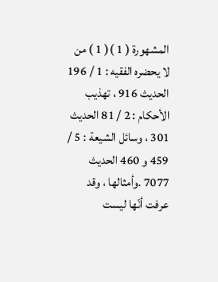المشهورة ( 1 )( 1 ) من لا يحضره الفقيه : 1 / 196 الحديث 916 ، تهذيب الأحكام : 2 / 81 الحديث 301 ، وسائل الشيعة : 5 / 459 و 460 الحديث 7077 .وأمثالها ، وقد عرفت أنّها ليست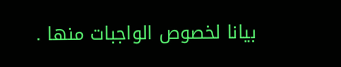بيانا لخصوص الواجبات منها .